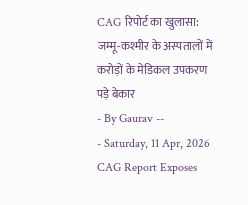CAG रिपोर्ट का खुलासा: जम्मू-कश्मीर के अस्पतालों में करोड़ों के मेडिकल उपकरण पड़े बेकार
- By Gaurav --
- Saturday, 11 Apr, 2026
CAG Report Exposes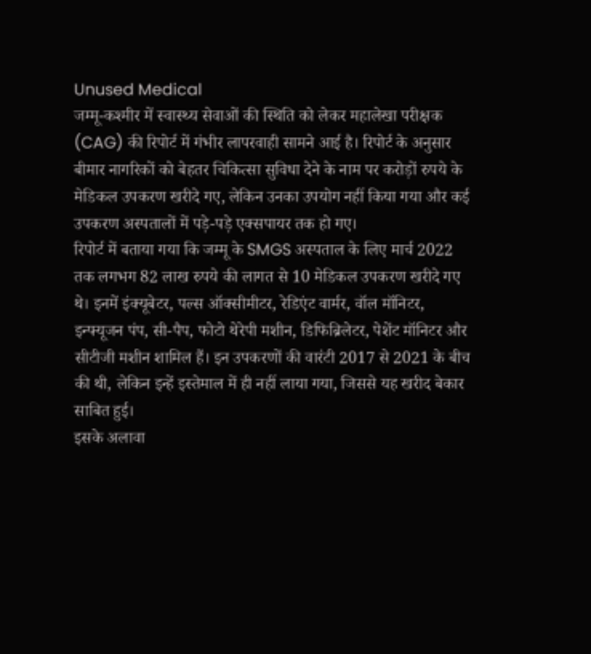Unused Medical
जम्मू-कश्मीर में स्वास्थ्य सेवाओं की स्थिति को लेकर महालेखा परीक्षक (CAG) की रिपोर्ट में गंभीर लापरवाही सामने आई है। रिपोर्ट के अनुसार बीमार नागरिकों को बेहतर चिकित्सा सुविधा देने के नाम पर करोड़ों रुपये के मेडिकल उपकरण खरीदे गए, लेकिन उनका उपयोग नहीं किया गया और कई उपकरण अस्पतालों में पड़े-पड़े एक्सपायर तक हो गए।
रिपोर्ट में बताया गया कि जम्मू के SMGS अस्पताल के लिए मार्च 2022 तक लगभग 82 लाख रुपये की लागत से 10 मेडिकल उपकरण खरीदे गए थे। इनमें इंक्यूबेटर, पल्स ऑक्सीमीटर, रेडिएंट वार्मर, वॉल मॉनिटर, इन्फ्यूजन पंप, सी-पैप, फोटो थेरेपी मशीन, डिफिब्रिलेटर, पेशेंट मॉनिटर और सीटीजी मशीन शामिल हैं। इन उपकरणों की वारंटी 2017 से 2021 के बीच की थी, लेकिन इन्हें इस्तेमाल में ही नहीं लाया गया, जिससे यह खरीद बेकार साबित हुई।
इसके अलावा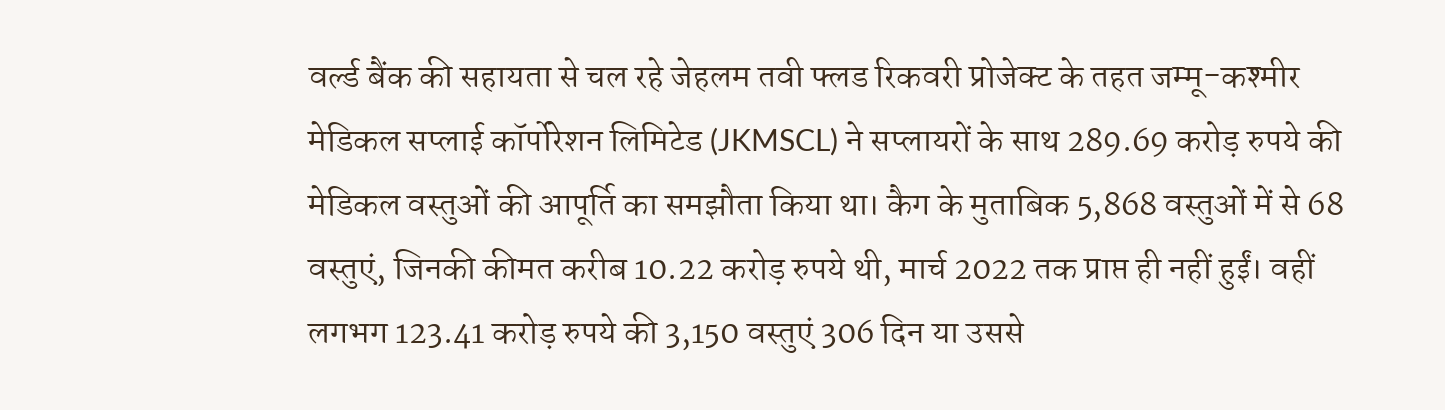वर्ल्ड बैंक की सहायता से चल रहे जेहलम तवी फ्लड रिकवरी प्रोजेक्ट के तहत जम्मू-कश्मीर मेडिकल सप्लाई कॉर्पोरेशन लिमिटेड (JKMSCL) ने सप्लायरों के साथ 289.69 करोड़ रुपये की मेडिकल वस्तुओं की आपूर्ति का समझौता किया था। कैग के मुताबिक 5,868 वस्तुओं में से 68 वस्तुएं, जिनकी कीमत करीब 10.22 करोड़ रुपये थी, मार्च 2022 तक प्राप्त ही नहीं हुईं। वहीं लगभग 123.41 करोड़ रुपये की 3,150 वस्तुएं 306 दिन या उससे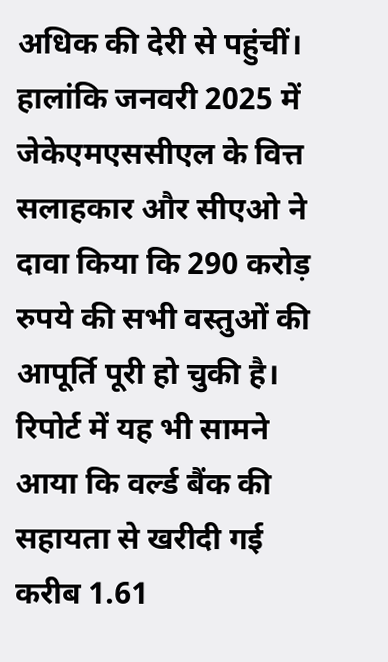अधिक की देरी से पहुंचीं। हालांकि जनवरी 2025 में जेकेएमएससीएल के वित्त सलाहकार और सीएओ ने दावा किया कि 290 करोड़ रुपये की सभी वस्तुओं की आपूर्ति पूरी हो चुकी है।
रिपोर्ट में यह भी सामने आया कि वर्ल्ड बैंक की सहायता से खरीदी गई करीब 1.61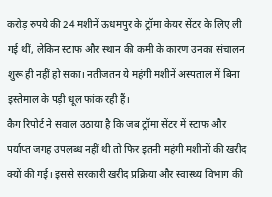करोड़ रुपये की 24 मशीनें ऊधमपुर के ट्रॉमा केयर सेंटर के लिए ली गई थीं, लेकिन स्टाफ और स्थान की कमी के कारण उनका संचालन शुरू ही नहीं हो सका। नतीजतन ये महंगी मशीनें अस्पताल में बिना इस्तेमाल के पड़ी धूल फांक रही हैं।
कैग रिपोर्ट ने सवाल उठाया है कि जब ट्रॉमा सेंटर में स्टाफ और पर्याप्त जगह उपलब्ध नहीं थी तो फिर इतनी महंगी मशीनों की खरीद क्यों की गई। इससे सरकारी खरीद प्रक्रिया और स्वास्थ्य विभाग की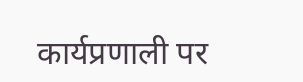कार्यप्रणाली पर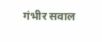गंभीर सवाल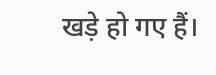खड़े हो गए हैं।